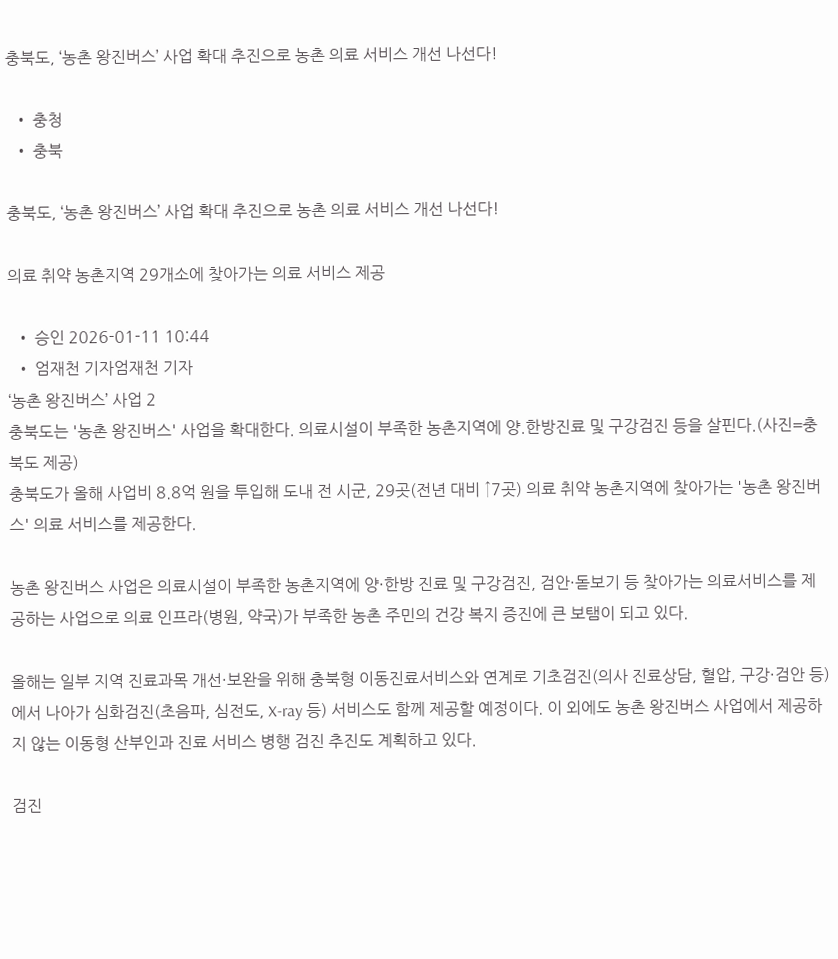충북도, ‘농촌 왕진버스’ 사업 확대 추진으로 농촌 의료 서비스 개선 나선다!

  • 충청
  • 충북

충북도, ‘농촌 왕진버스’ 사업 확대 추진으로 농촌 의료 서비스 개선 나선다!

의료 취약 농촌지역 29개소에 찾아가는 의료 서비스 제공

  • 승인 2026-01-11 10:44
  • 엄재천 기자엄재천 기자
‘농촌 왕진버스’ 사업 2
충북도는 '농촌 왕진버스' 사업을 확대한다. 의료시설이 부족한 농촌지역에 양.한방진료 및 구강검진 등을 살핀다.(사진=충북도 제공)
충북도가 올해 사업비 8.8억 원을 투입해 도내 전 시군, 29곳(전년 대비 ↑7곳) 의료 취약 농촌지역에 찾아가는 '농촌 왕진버스' 의료 서비스를 제공한다.

농촌 왕진버스 사업은 의료시설이 부족한 농촌지역에 양·한방 진료 및 구강검진, 검안·돋보기 등 찾아가는 의료서비스를 제공하는 사업으로 의료 인프라(병원, 약국)가 부족한 농촌 주민의 건강 복지 증진에 큰 보탬이 되고 있다.

올해는 일부 지역 진료과목 개선·보완을 위해 충북형 이동진료서비스와 연계로 기초검진(의사 진료상담, 혈압, 구강·검안 등)에서 나아가 심화검진(초음파, 심전도, X-ray 등) 서비스도 함께 제공할 예정이다. 이 외에도 농촌 왕진버스 사업에서 제공하지 않는 이동형 산부인과 진료 서비스 병행 검진 추진도 계획하고 있다.

검진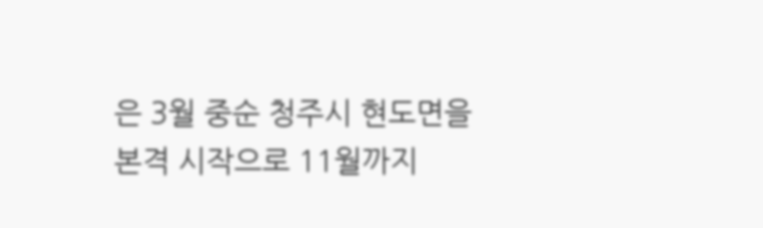은 3월 중순 청주시 현도면을 본격 시작으로 11월까지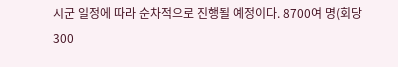시군 일정에 따라 순차적으로 진행될 예정이다. 8700여 명(회당 300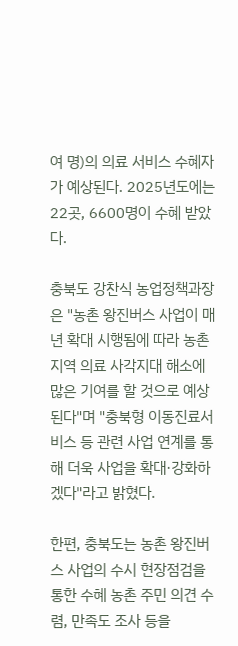여 명)의 의료 서비스 수혜자가 예상된다. 2025년도에는 22곳, 6600명이 수혜 받았다.

충북도 강찬식 농업정책과장은 "농촌 왕진버스 사업이 매년 확대 시행됨에 따라 농촌지역 의료 사각지대 해소에 많은 기여를 할 것으로 예상된다"며 "충북형 이동진료서비스 등 관련 사업 연계를 통해 더욱 사업을 확대·강화하겠다"라고 밝혔다.

한편, 충북도는 농촌 왕진버스 사업의 수시 현장점검을 통한 수혜 농촌 주민 의견 수렴, 만족도 조사 등을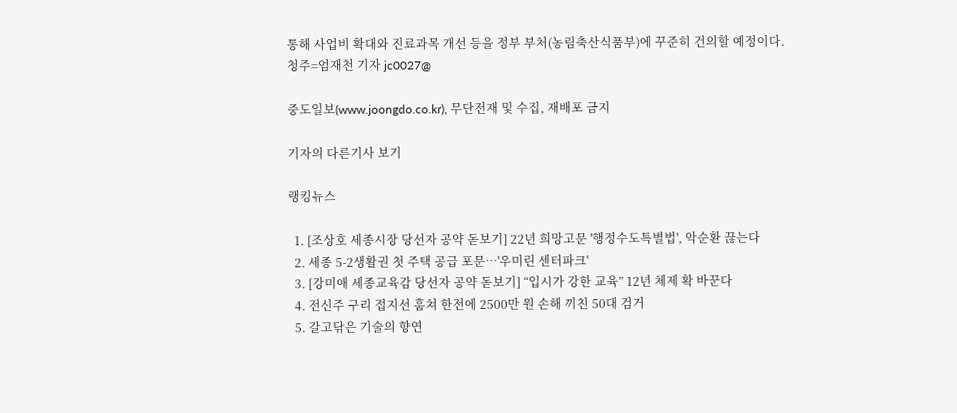통해 사업비 확대와 진료과목 개선 등을 정부 부처(농림축산식품부)에 꾸준히 건의할 예정이다.
청주=엄재천 기자 jc0027@

중도일보(www.joongdo.co.kr), 무단전재 및 수집, 재배포 금지

기자의 다른기사 보기

랭킹뉴스

  1. [조상호 세종시장 당선자 공약 돋보기] 22년 희망고문 '행정수도특별법', 악순환 끊는다
  2. 세종 5-2생활권 첫 주택 공급 포문…'우미린 센터파크'
  3. [강미애 세종교육감 당선자 공약 돋보기] “입시가 강한 교육” 12년 체제 확 바꾼다
  4. 전신주 구리 접지선 훔쳐 한전에 2500만 원 손해 끼친 50대 검거
  5. 갈고닦은 기술의 향연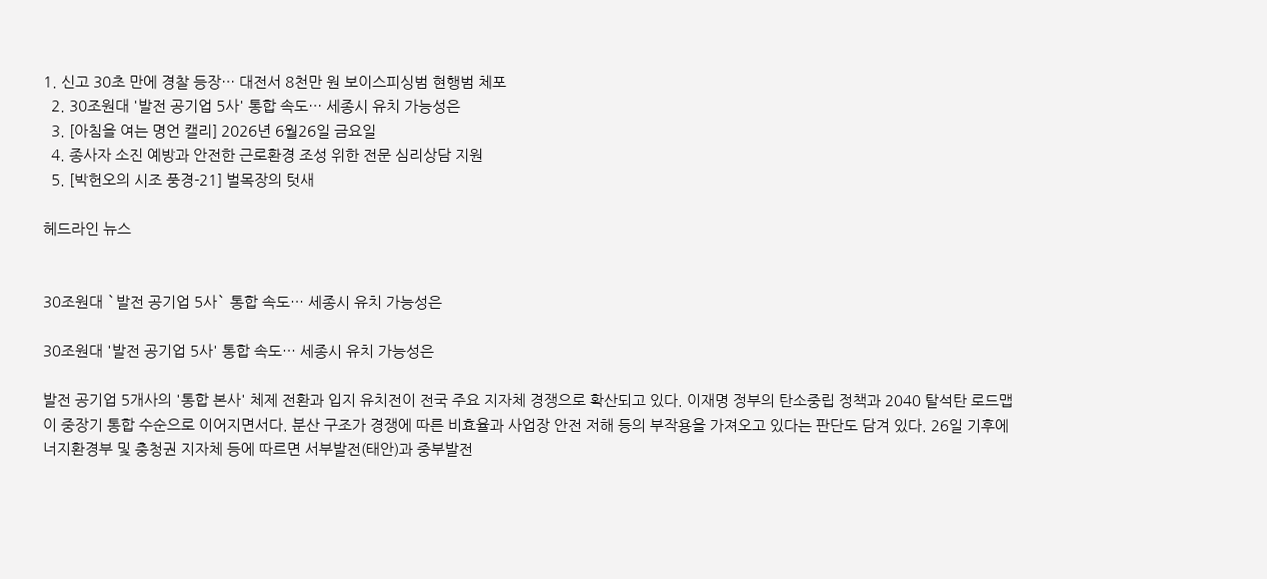1. 신고 30초 만에 경찰 등장… 대전서 8천만 원 보이스피싱범 현행범 체포
  2. 30조원대 '발전 공기업 5사' 통합 속도… 세종시 유치 가능성은
  3. [아침을 여는 명언 캘리] 2026년 6월26일 금요일
  4. 종사자 소진 예방과 안전한 근로환경 조성 위한 전문 심리상담 지원
  5. [박헌오의 시조 풍경-21] 벌목장의 텃새

헤드라인 뉴스


30조원대 `발전 공기업 5사` 통합 속도… 세종시 유치 가능성은

30조원대 '발전 공기업 5사' 통합 속도… 세종시 유치 가능성은

발전 공기업 5개사의 '통합 본사' 체제 전환과 입지 유치전이 전국 주요 지자체 경쟁으로 확산되고 있다. 이재명 정부의 탄소중립 정책과 2040 탈석탄 로드맵이 중장기 통합 수순으로 이어지면서다. 분산 구조가 경쟁에 따른 비효율과 사업장 안전 저해 등의 부작용을 가져오고 있다는 판단도 담겨 있다. 26일 기후에너지환경부 및 충청권 지자체 등에 따르면 서부발전(태안)과 중부발전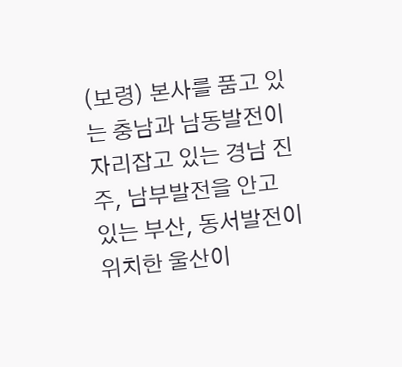(보령) 본사를 품고 있는 충남과 남동발전이 자리잡고 있는 경남 진주, 남부발전을 안고 있는 부산, 동서발전이 위치한 울산이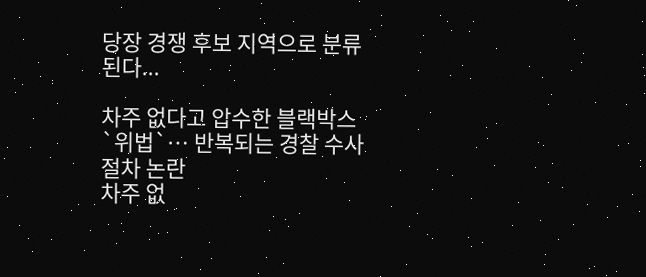당장 경쟁 후보 지역으로 분류된다...

차주 없다고 압수한 블랙박스 `위법`… 반복되는 경찰 수사 절차 논란
차주 없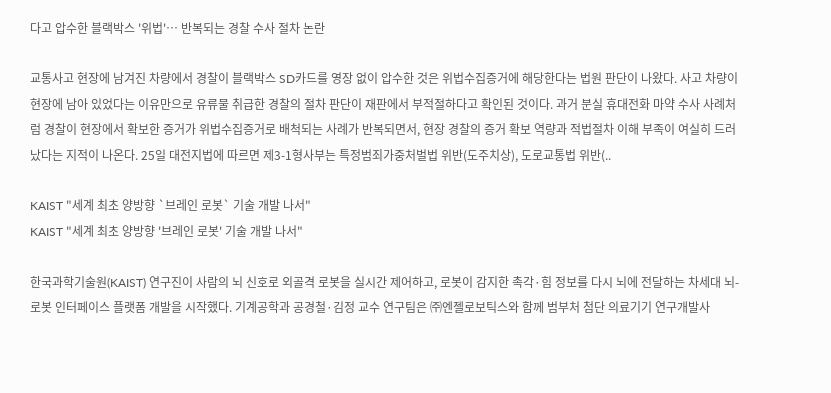다고 압수한 블랙박스 '위법'… 반복되는 경찰 수사 절차 논란

교통사고 현장에 남겨진 차량에서 경찰이 블랙박스 SD카드를 영장 없이 압수한 것은 위법수집증거에 해당한다는 법원 판단이 나왔다. 사고 차량이 현장에 남아 있었다는 이유만으로 유류물 취급한 경찰의 절차 판단이 재판에서 부적절하다고 확인된 것이다. 과거 분실 휴대전화 마약 수사 사례처럼 경찰이 현장에서 확보한 증거가 위법수집증거로 배척되는 사례가 반복되면서, 현장 경찰의 증거 확보 역량과 적법절차 이해 부족이 여실히 드러났다는 지적이 나온다. 25일 대전지법에 따르면 제3-1형사부는 특정범죄가중처벌법 위반(도주치상), 도로교통법 위반(..

KAIST "세계 최초 양방향 `브레인 로봇` 기술 개발 나서"
KAIST "세계 최초 양방향 '브레인 로봇' 기술 개발 나서"

한국과학기술원(KAIST) 연구진이 사람의 뇌 신호로 외골격 로봇을 실시간 제어하고, 로봇이 감지한 촉각·힘 정보를 다시 뇌에 전달하는 차세대 뇌-로봇 인터페이스 플랫폼 개발을 시작했다. 기계공학과 공경철·김정 교수 연구팀은 ㈜엔젤로보틱스와 함께 범부처 첨단 의료기기 연구개발사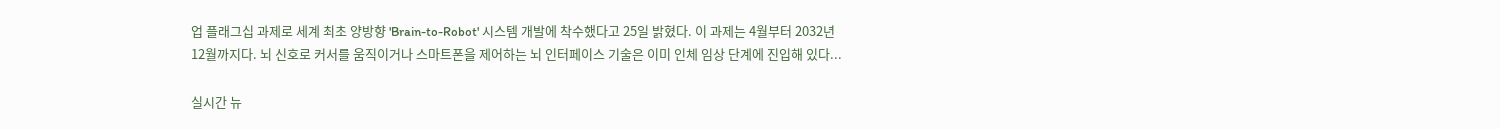업 플래그십 과제로 세계 최초 양방향 'Brain-to-Robot' 시스템 개발에 착수했다고 25일 밝혔다. 이 과제는 4월부터 2032년 12월까지다. 뇌 신호로 커서를 움직이거나 스마트폰을 제어하는 뇌 인터페이스 기술은 이미 인체 임상 단계에 진입해 있다...

실시간 뉴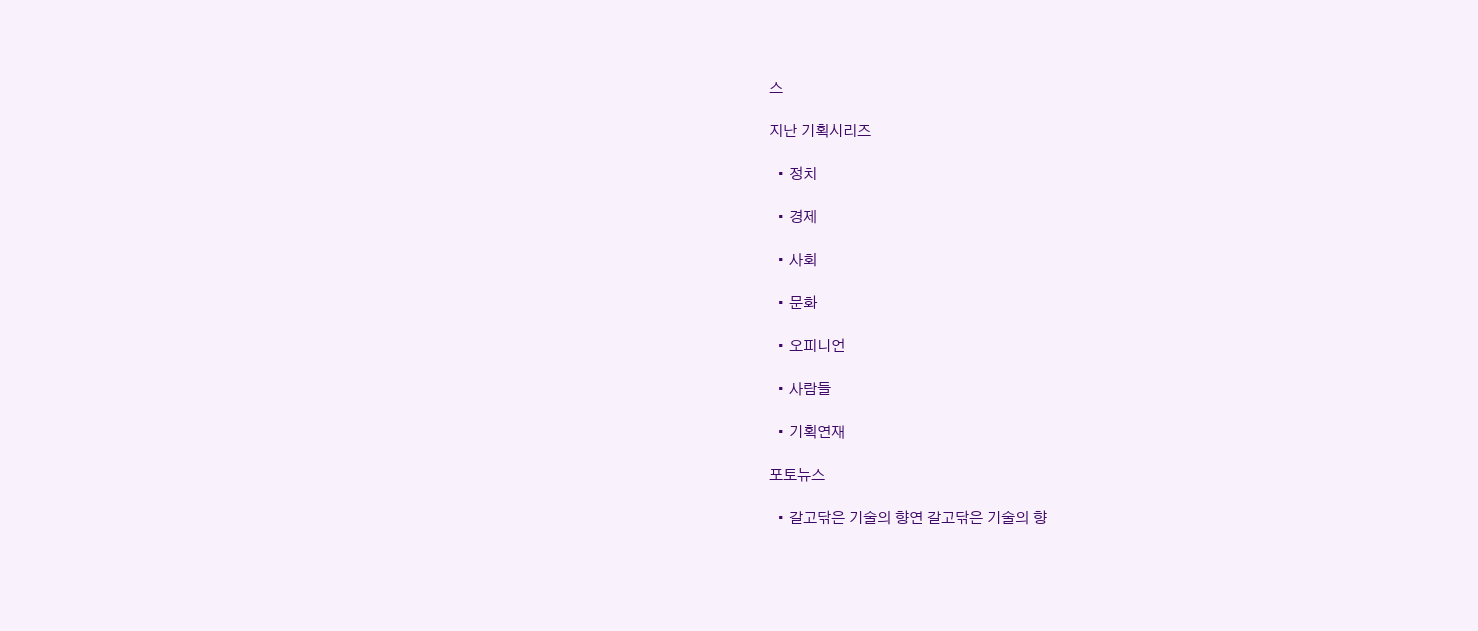스

지난 기획시리즈

  • 정치

  • 경제

  • 사회

  • 문화

  • 오피니언

  • 사람들

  • 기획연재

포토뉴스

  • 갈고닦은 기술의 향연 갈고닦은 기술의 향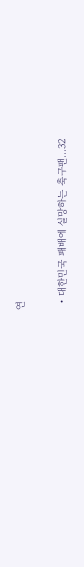연

  • 대한민국 패배에 실망하는 축구팬…32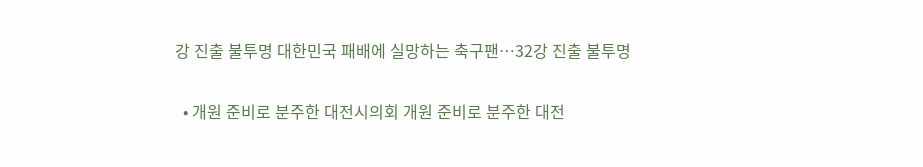강 진출 불투명 대한민국 패배에 실망하는 축구팬…32강 진출 불투명

  • 개원 준비로 분주한 대전시의회 개원 준비로 분주한 대전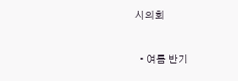시의회

  • 여름 반기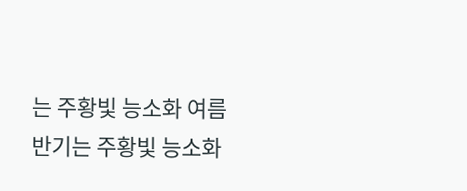는 주황빛 능소화 여름 반기는 주황빛 능소화